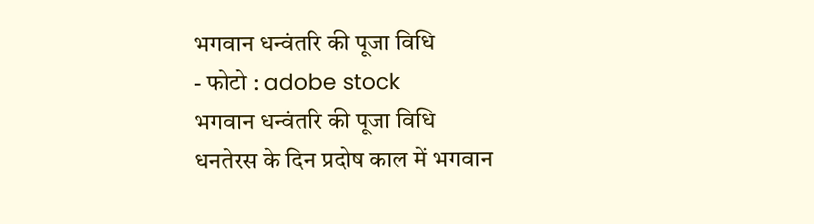भगवान धन्वंतरि की पूजा विधि
- फोटो : adobe stock
भगवान धन्वंतरि की पूजा विधि
धनतेरस के दिन प्रदोष काल में भगवान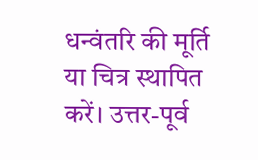धन्वंतरि की मूर्ति या चित्र स्थापित करें। उत्तर-पूर्व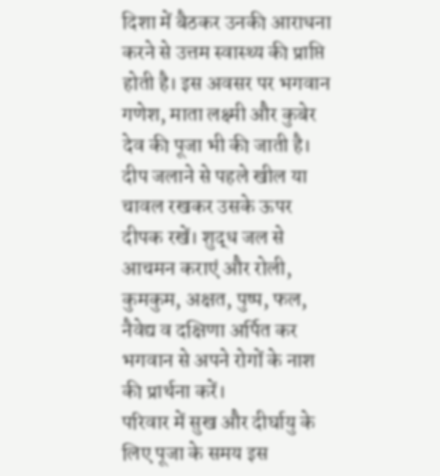दिशा में बैठकर उनकी आराधना करने से उत्तम स्वास्थ्य की प्राप्ति होती है। इस अवसर पर भगवान गणेश, माता लक्ष्मी और कुबेर देव की पूजा भी की जाती है। दीप जलाने से पहले खील या चावल रखकर उसके ऊपर दीपक रखें। शुद्ध जल से आचमन कराएं और रोली, कुमकुम, अक्षत, पुष्प, फल, नैवेद्य व दक्षिणा अर्पित कर भगवान से अपने रोगों के नाश की प्रार्थना करें।
परिवार में सुख और दीर्घायु के लिए पूजा के समय इस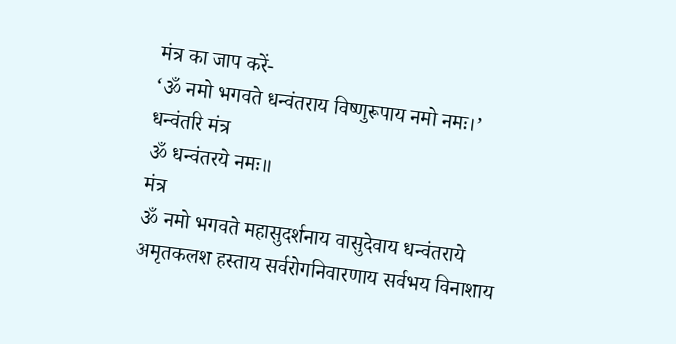मंत्र का जाप करें-
‘ॐ नमो भगवते धन्वंतराय विष्णुरूपाय नमो नमः।’
धन्वंतरि मंत्र
ॐ धन्वंतरये नमः॥
मंत्र
ॐ नमो भगवते महासुदर्शनाय वासुदेवाय धन्वंतराये
अमृतकलश हस्ताय सर्वरोगनिवारणाय सर्वभय विनाशाय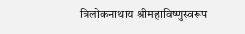त्रिलोकनाथाय श्रीमहाविष्णुस्वरूप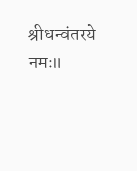श्रीधन्वंतरये नमः॥